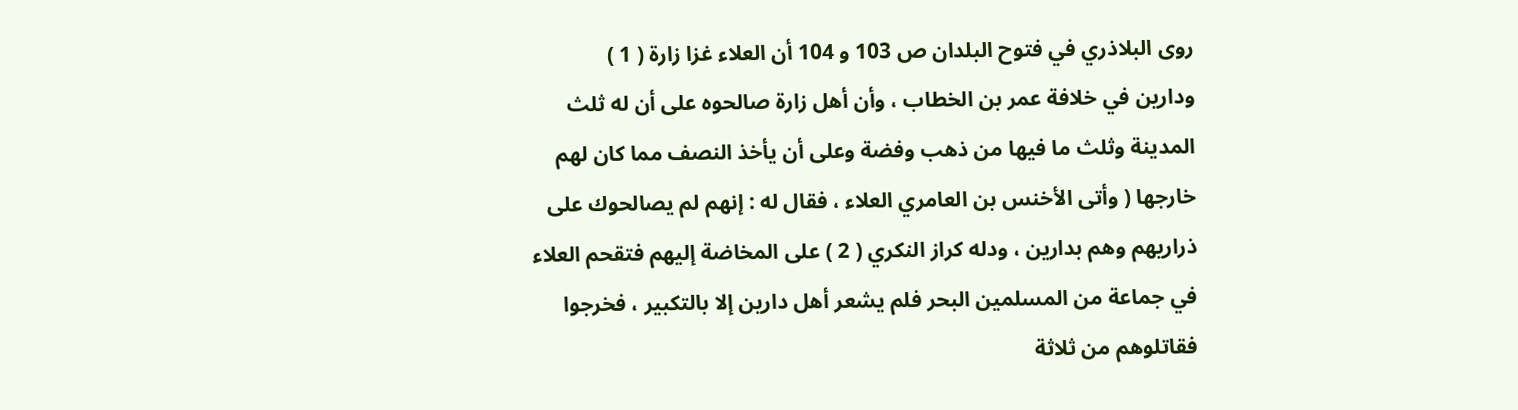روى البلاذري في فتوح البلدان ص 103 و 104 أن العلاء غزا زارة ( 1 )
ودارين في خلافة عمر بن الخطاب ، وأن أهل زارة صالحوه على أن له ثلث
المدينة وثلث ما فيها من ذهب وفضة وعلى أن يأخذ النصف مما كان لهم
خارجها ( وأتى الأخنس بن العامري العلاء ، فقال له : إنهم لم يصالحوك على
ذراريهم وهم بدارين ، ودله كراز النكري ( 2 ) على المخاضة إليهم فتقحم العلاء
في جماعة من المسلمين البحر فلم يشعر أهل دارين إلا بالتكبير ، فخرجوا
فقاتلوهم من ثلاثة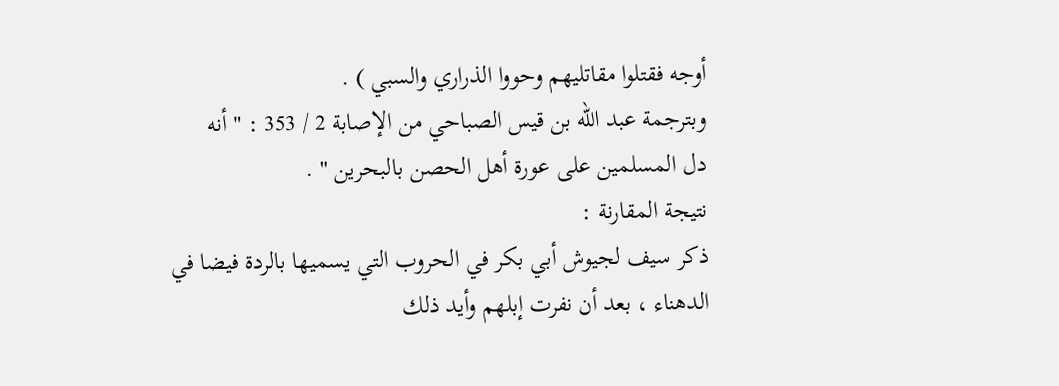أوجه فقتلوا مقاتليهم وحووا الذراري والسبي ) .
وبترجمة عبد الله بن قيس الصباحي من الإصابة 2 / 353 : " أنه
دل المسلمين على عورة أهل الحصن بالبحرين " .
نتيجة المقارنة :
ذكر سيف لجيوش أبي بكر في الحروب التي يسميها بالردة فيضا في
الدهناء ، بعد أن نفرت إبلهم وأيد ذلك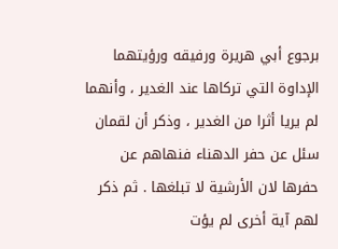برجوع أبي هريرة ورفيقه ورؤيتهما
الإداوة التي تركاها عند الغدير ، وأنهما لم يريا أثرا من الغدير ، وذكر أن لقمان
سئل عن حفر الدهناء فنهاهم عن حفرها لان الأرشية لا تبلغها . ثم ذكر
لهم آية أخرى لم يؤت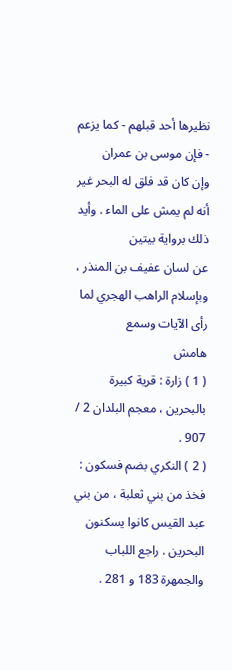نظيرها أحد قبلهم - كما يزعم - فإن موسى بن عمران
وإن كان قد فلق له البحر غير أنه لم يمش على الماء . وأيد ذلك برواية بيتين
عن لسان عفيف بن المنذر ، وبإسلام الراهب الهجري لما رأى الآيات وسمع
هامش
( 1 ) زارة : قرية كبيرة بالبحرين ، معجم البلدان 2 / 907 .
( 2 ) النكري بضم فسكون : فخذ من بني ثعلبة ، من بني عبد القيس كانوا يسكنون
البحرين . راجع اللباب والجمهرة 183 و 281 .